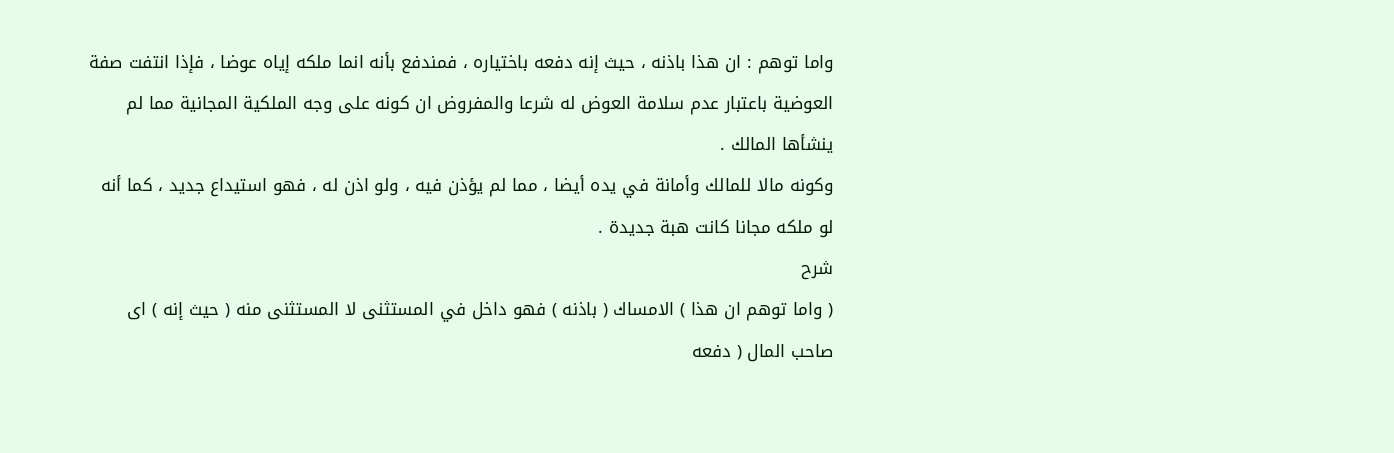واما توهم : ان هذا باذنه ، حيث إنه دفعه باختياره ، فمندفع بأنه انما ملكه إياه عوضا ، فإذا انتفت صفة العوضية باعتبار عدم سلامة العوض له شرعا والمفروض ان كونه على وجه الملكية المجانية مما لم ينشأها المالك .
وكونه مالا للمالك وأمانة في يده أيضا ، مما لم يؤذن فيه ، ولو اذن له ، فهو استيداع جديد ، كما أنه لو ملكه مجانا كانت هبة جديدة .
شرح
( واما توهم ان هذا ) الامساك ( باذنه ) فهو داخل في المستثنى لا المستثنى منه ( حيث إنه ) اى صاحب المال ( دفعه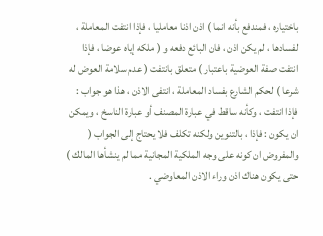باختياره ، فمندفع بأنه انما ) اذن اذنا معامليا ، فإذا انتفت المعاملة ، لفسادها ، لم يكن اذن ، فان البائع دفعه و ( ملكه إياه عوضا ، فإذا انتفت صفة العوضية باعتبار ) متعلق بانتفت ( عدم سلامة العوض له شرعا ) لحكم الشارع بفساد المعاملة ، انتفى الاذن ، هذا هو جواب : فإذا انتفت ، وكأنه ساقط في عبارة المصنف أو عبارة الناسخ ، ويمكن ان يكون : فإذا ، بالتنوين ولكنه تكلف فلا يحتاج إلى الجواب ( والمفروض ان كونه على وجه الملكية المجانية مما لم ينشأها المالك ) حتى يكون هناك اذن وراء الاذن المعاوضي .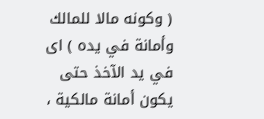( وكونه مالا للمالك وأمانة في يده ) اى في يد الآخذ حتى يكون أمانة مالكية ،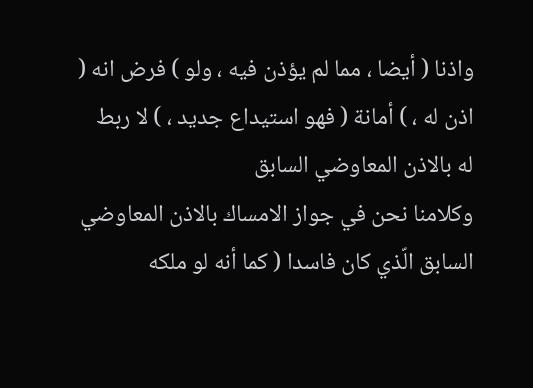واذنا ( أيضا ، مما لم يؤذن فيه ، ولو ) فرض انه ( اذن له ، ) أمانة ( فهو استيداع جديد ، ) لا ربط له بالاذن المعاوضي السابق
وكلامنا نحن في جواز الامساك بالاذن المعاوضي السابق الّذي كان فاسدا ( كما أنه لو ملكه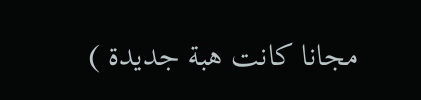مجانا كانت هبة جديدة )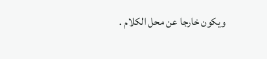ويكون خارجا عن محل الكلام .